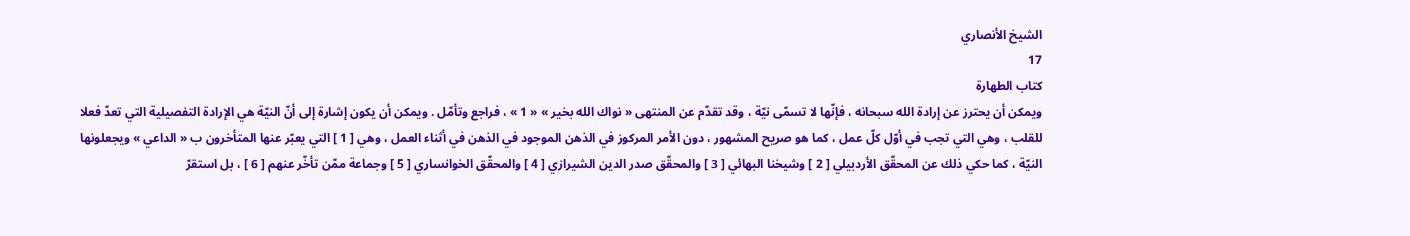الشيخ الأنصاري
17
كتاب الطهارة
ويمكن أن يحترز عن إرادة الله سبحانه ، فإنّها لا تسمّى نيّة ، وقد تقدّم عن المنتهى « نواك الله بخير » « 1 » ، فراجع وتأمّل . ويمكن أن يكون إشارة إلى أنّ النيّة هي الإرادة التفصيلية التي تعدّ فعلا للقلب ، وهي التي تجب في أوّل كلّ عمل ، كما هو صريح المشهور ، دون الأمر المركوز في الذهن الموجود في الذهن في أثناء العمل ، وهي [ 1 ] التي يعبّر عنها المتأخرون ب « الداعي » ويجعلونها النيّة ، كما حكي ذلك عن المحقّق الأردبيلي [ 2 ] وشيخنا البهائي [ 3 ] والمحقّق صدر الدين الشيرازي [ 4 ] والمحقّق الخوانساري [ 5 ] وجماعة ممّن تأخّر عنهم [ 6 ] ، بل استقرّ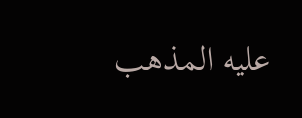عليه المذهب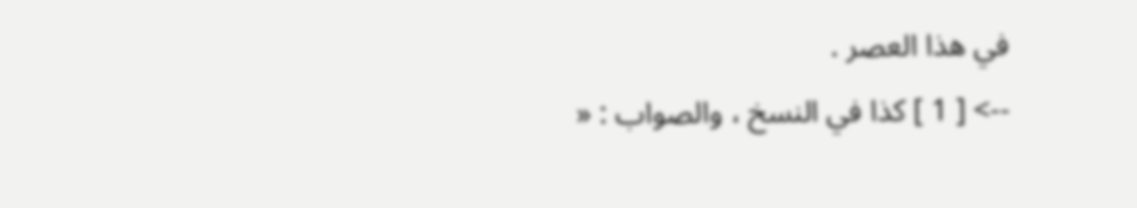في هذا العصر .
--> [ 1 ] كذا في النسخ ، والصواب : «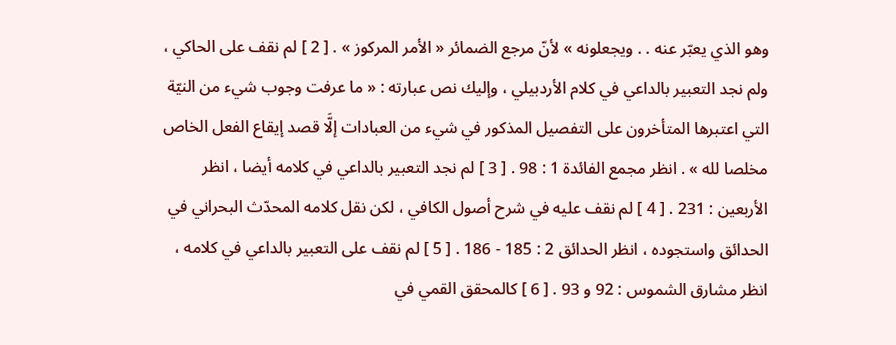وهو الذي يعبّر عنه . . ويجعلونه » لأنّ مرجع الضمائر « الأمر المركوز » . [ 2 ] لم نقف على الحاكي ، ولم نجد التعبير بالداعي في كلام الأردبيلي ، وإليك نص عبارته : « ما عرفت وجوب شيء من النيّة التي اعتبرها المتأخرون على التفصيل المذكور في شيء من العبادات إلَّا قصد إيقاع الفعل الخاص مخلصا لله » . انظر مجمع الفائدة 1 : 98 . [ 3 ] لم نجد التعبير بالداعي في كلامه أيضا ، انظر الأربعين : 231 . [ 4 ] لم نقف عليه في شرح أصول الكافي ، لكن نقل كلامه المحدّث البحراني في الحدائق واستجوده ، انظر الحدائق 2 : 185 - 186 . [ 5 ] لم نقف على التعبير بالداعي في كلامه ، انظر مشارق الشموس : 92 و 93 . [ 6 ] كالمحقق القمي في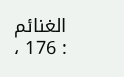الغنائم : 176 ،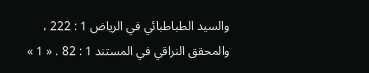والسيد الطباطبائي في الرياض 1 : 222 ، والمحقق النراقي في المستند 1 : 82 . « 1 »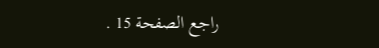راجع الصفحة 15 .